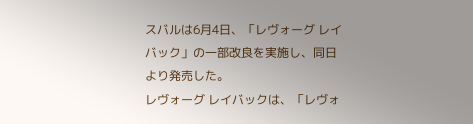スバルは6月4日、「レヴォーグ レイバック」の一部改良を実施し、同日より発売した。
レヴォーグ レイバックは、「レヴォ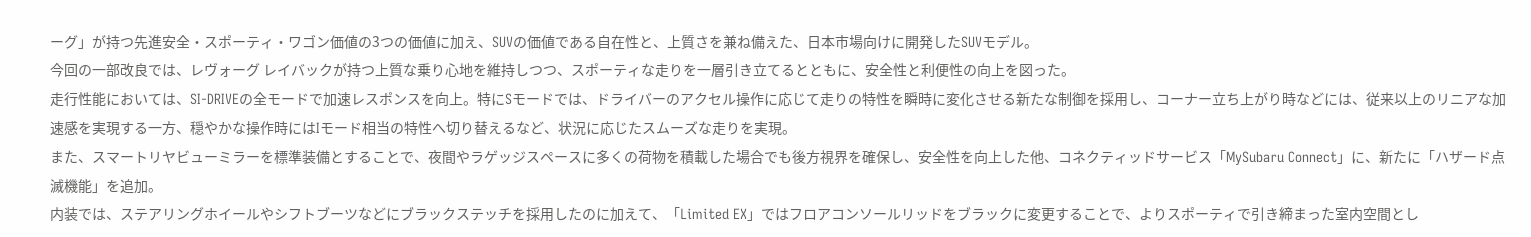ーグ」が持つ先進安全・スポーティ・ワゴン価値の3つの価値に加え、SUVの価値である自在性と、上質さを兼ね備えた、日本市場向けに開発したSUVモデル。
今回の一部改良では、レヴォーグ レイバックが持つ上質な乗り心地を維持しつつ、スポーティな走りを一層引き立てるとともに、安全性と利便性の向上を図った。
走行性能においては、SI-DRIVEの全モードで加速レスポンスを向上。特にSモードでは、ドライバーのアクセル操作に応じて走りの特性を瞬時に変化させる新たな制御を採用し、コーナー立ち上がり時などには、従来以上のリニアな加速感を実現する一方、穏やかな操作時にはIモード相当の特性へ切り替えるなど、状況に応じたスムーズな走りを実現。
また、スマートリヤビューミラーを標準装備とすることで、夜間やラゲッジスペースに多くの荷物を積載した場合でも後方視界を確保し、安全性を向上した他、コネクティッドサービス「MySubaru Connect」に、新たに「ハザード点滅機能」を追加。
内装では、ステアリングホイールやシフトブーツなどにブラックステッチを採用したのに加えて、「Limited EX」ではフロアコンソールリッドをブラックに変更することで、よりスポーティで引き締まった室内空間とし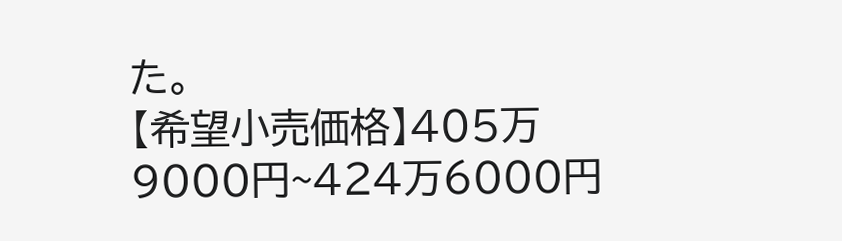た。
【希望小売価格】405万9000円~424万6000円